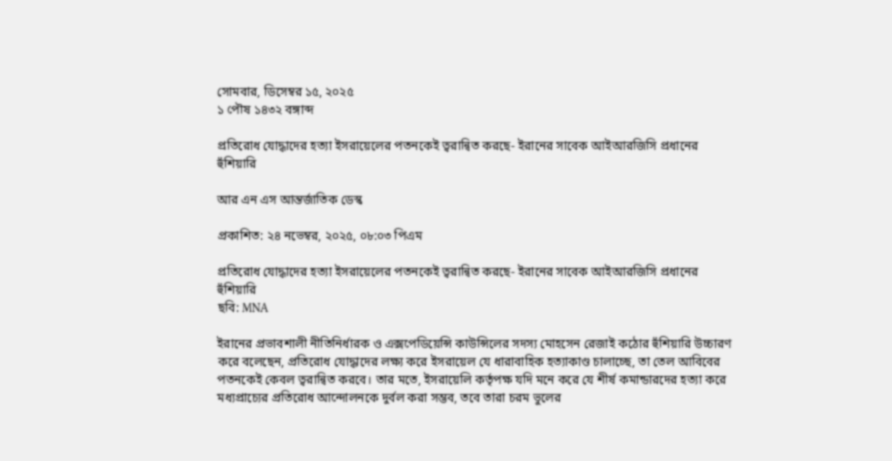সোমবার, ডিসেম্বর ১৫, ২০২৫
১ পৌষ ১৪৩২ বঙ্গাব্দ

প্রতিরোধ যোদ্ধাদের হত্যা ইসরায়েলের পতনকেই ত্বরান্বিত করছে- ইরানের সাবেক আইআরজিসি প্রধানের হুঁশিয়ারি

আর এন এস আন্তর্জাতিক ডেস্ক

প্রকাশিত: ২৪ নভেম্বর, ২০২৫, ০৮:০৩ পিএম

প্রতিরোধ যোদ্ধাদের হত্যা ইসরায়েলের পতনকেই ত্বরান্বিত করছে- ইরানের সাবেক আইআরজিসি প্রধানের হুঁশিয়ারি
ছবি: MNA

ইরানের প্রভাবশালী নীতিনির্ধারক ও এক্সপেডিয়েন্সি কাউন্সিলের সদস্য মোহসেন রেজাই কঠোর হুঁশিয়ারি উচ্চারণ করে বলেছেন, প্রতিরোধ যোদ্ধাদের লক্ষ্য করে ইসরায়েল যে ধারাবাহিক হত্যাকাণ্ড চালাচ্ছে, তা তেল আবিবের পতনকেই কেবল ত্বরান্বিত করবে। তার মতে, ইসরায়েলি কর্তৃপক্ষ যদি মনে করে যে শীর্ষ কমান্ডারদের হত্যা করে মধ্যপ্রাচ্যের প্রতিরোধ আন্দোলনকে দুর্বল করা সম্ভব, তবে তারা চরম ভুলের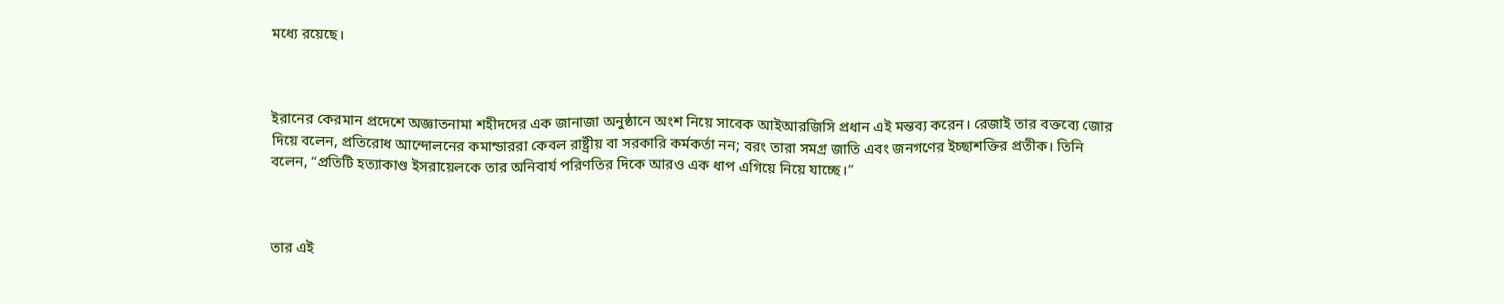মধ্যে রয়েছে।



ইরানের কেরমান প্রদেশে অজ্ঞাতনামা শহীদদের এক জানাজা অনুষ্ঠানে অংশ নিয়ে সাবেক আইআরজিসি প্রধান এই মন্তব্য করেন। রেজাই তার বক্তব্যে জোর দিয়ে বলেন, প্রতিরোধ আন্দোলনের কমান্ডাররা কেবল রাষ্ট্রীয় বা সরকারি কর্মকর্তা নন; বরং তারা সমগ্র জাতি এবং জনগণের ইচ্ছাশক্তির প্রতীক। তিনি বলেন, “প্রতিটি হত্যাকাণ্ড ইসরায়েলকে তার অনিবার্য পরিণতির দিকে আরও এক ধাপ এগিয়ে নিয়ে যাচ্ছে।”



তার এই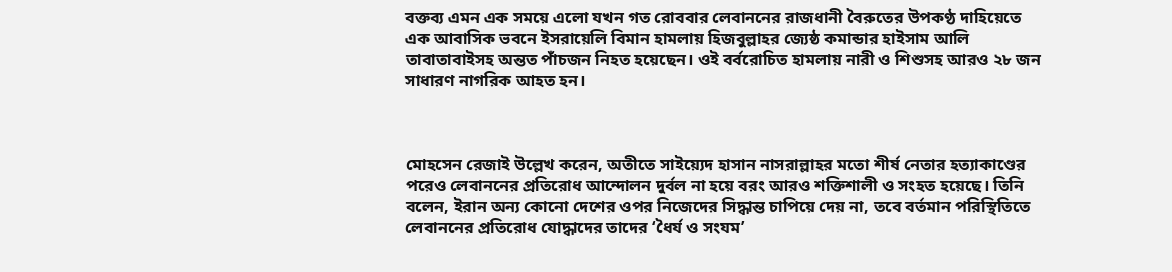বক্তব্য এমন এক সময়ে এলো যখন গত রোববার লেবাননের রাজধানী বৈরুতের উপকণ্ঠ দাহিয়েতে এক আবাসিক ভবনে ইসরায়েলি বিমান হামলায় হিজবুল্লাহর জ্যেষ্ঠ কমান্ডার হাইসাম আলি তাবাতাবাইসহ অন্তত পাঁচজন নিহত হয়েছেন। ওই বর্বরোচিত হামলায় নারী ও শিশুসহ আরও ২৮ জন সাধারণ নাগরিক আহত হন।



মোহসেন রেজাই উল্লেখ করেন, অতীতে সাইয়্যেদ হাসান নাসরাল্লাহর মতো শীর্ষ নেতার হত্যাকাণ্ডের পরেও লেবাননের প্রতিরোধ আন্দোলন দুর্বল না হয়ে বরং আরও শক্তিশালী ও সংহত হয়েছে। তিনি বলেন, ইরান অন্য কোনো দেশের ওপর নিজেদের সিদ্ধান্ত চাপিয়ে দেয় না, তবে বর্তমান পরিস্থিতিতে লেবাননের প্রতিরোধ যোদ্ধাদের তাদের ‘ধৈর্য ও সংযম’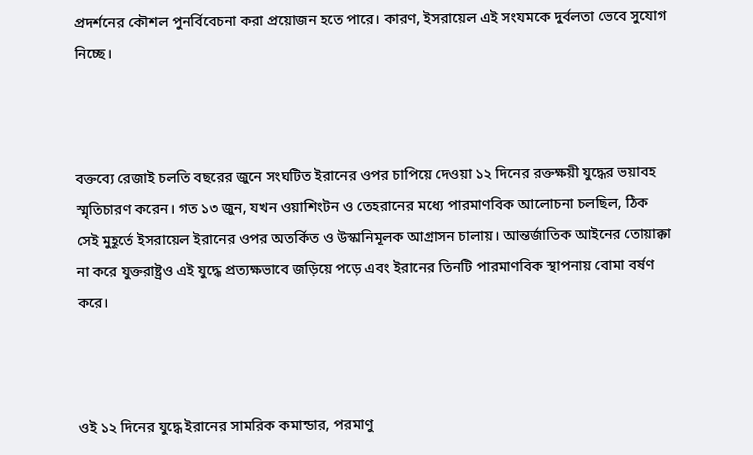প্রদর্শনের কৌশল পুনর্বিবেচনা করা প্রয়োজন হতে পারে। কারণ, ইসরায়েল এই সংযমকে দুর্বলতা ভেবে সুযোগ নিচ্ছে।



বক্তব্যে রেজাই চলতি বছরের জুনে সংঘটিত ইরানের ওপর চাপিয়ে দেওয়া ১২ দিনের রক্তক্ষয়ী যুদ্ধের ভয়াবহ স্মৃতিচারণ করেন। গত ১৩ জুন, যখন ওয়াশিংটন ও তেহরানের মধ্যে পারমাণবিক আলোচনা চলছিল, ঠিক সেই মুহূর্তে ইসরায়েল ইরানের ওপর অতর্কিত ও উস্কানিমূলক আগ্রাসন চালায়। আন্তর্জাতিক আইনের তোয়াক্কা না করে যুক্তরাষ্ট্রও এই যুদ্ধে প্রত্যক্ষভাবে জড়িয়ে পড়ে এবং ইরানের তিনটি পারমাণবিক স্থাপনায় বোমা বর্ষণ করে।



ওই ১২ দিনের যুদ্ধে ইরানের সামরিক কমান্ডার, পরমাণু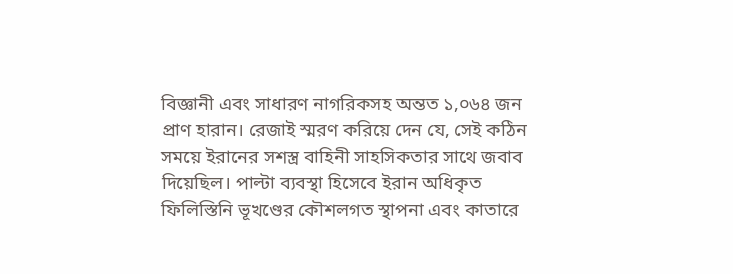বিজ্ঞানী এবং সাধারণ নাগরিকসহ অন্তত ১,০৬৪ জন প্রাণ হারান। রেজাই স্মরণ করিয়ে দেন যে, সেই কঠিন সময়ে ইরানের সশস্ত্র বাহিনী সাহসিকতার সাথে জবাব দিয়েছিল। পাল্টা ব্যবস্থা হিসেবে ইরান অধিকৃত ফিলিস্তিনি ভূখণ্ডের কৌশলগত স্থাপনা এবং কাতারে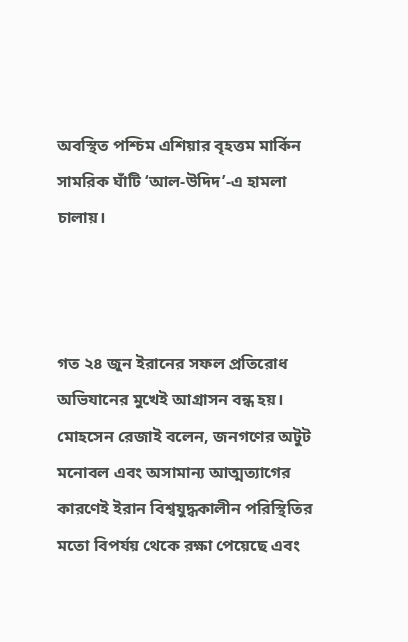অবস্থিত পশ্চিম এশিয়ার বৃহত্তম মার্কিন সামরিক ঘাঁটি ‘আল-উদিদ’-এ হামলা চালায়।



গত ২৪ জুন ইরানের সফল প্রতিরোধ অভিযানের মুখেই আগ্রাসন বন্ধ হয়। মোহসেন রেজাই বলেন, জনগণের অটুট মনোবল এবং অসামান্য আত্মত্যাগের কারণেই ইরান বিশ্বযুদ্ধকালীন পরিস্থিতির মতো বিপর্যয় থেকে রক্ষা পেয়েছে এবং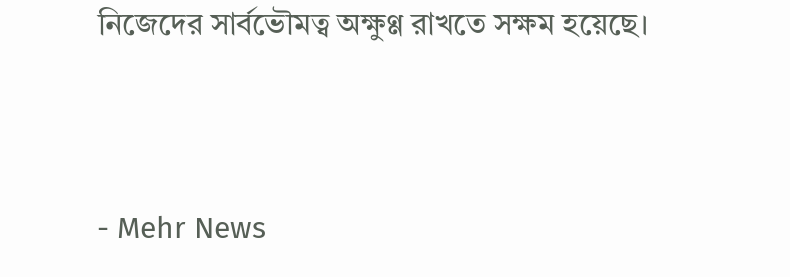নিজেদের সার্বভৌমত্ব অক্ষুণ্ণ রাখতে সক্ষম হয়েছে।



- Mehr News